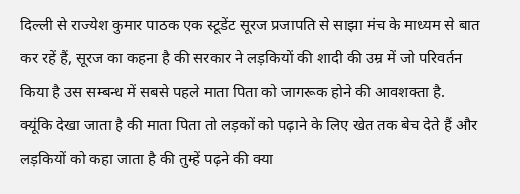दिल्ली से राज्येश कुमार पाठक एक स्टूडेंट सूरज प्रजापति से साझा मंच के माध्यम से बात कर रहें हैं, सूरज का कहना है की सरकार ने लड़कियों की शादी की उम्र में जो परिवर्तन किया है उस सम्बन्ध में सबसे पहले माता पिता को जागरूक होने की आवशक्ता है. क्यूंकि देखा जाता है की माता पिता तो लड़कों को पढ़ाने के लिए खेत तक बेच देते हैं और लड़कियों को कहा जाता है की तुम्हें पढ़ने की क्या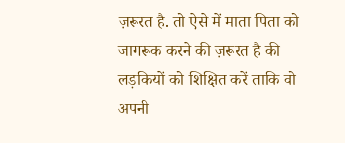ज़रूरत है. तो ऐसे में माता पिता को जागरूक करने की ज़रूरत है की लड़कियों को शिक्षित करें ताकि वो अपनी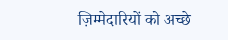ज़िम्मेदारियों को अच्छे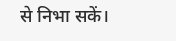से निभा सकें।